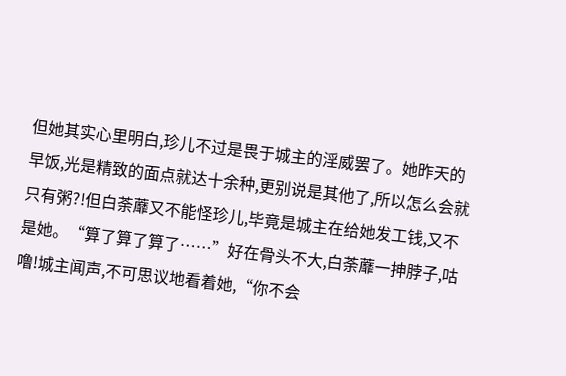但她其实心里明白,珍儿不过是畏于城主的淫威罢了。她昨天的早饭,光是精致的面点就达十余种,更别说是其他了,所以怎么会就只有粥?!但白荼蘼又不能怪珍儿,毕竟是城主在给她发工钱,又不是她。“算了算了算了……”好在骨头不大,白荼蘼一抻脖子,咕噜!城主闻声,不可思议地看着她,“你不会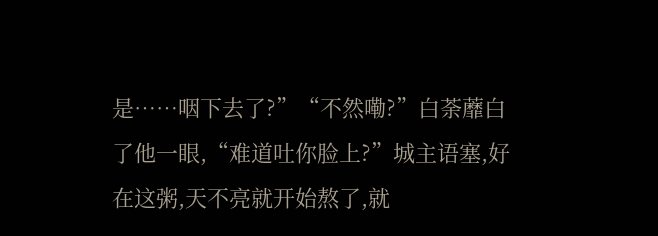是……咽下去了?”“不然嘞?”白荼蘼白了他一眼,“难道吐你脸上?”城主语塞,好在这粥,天不亮就开始熬了,就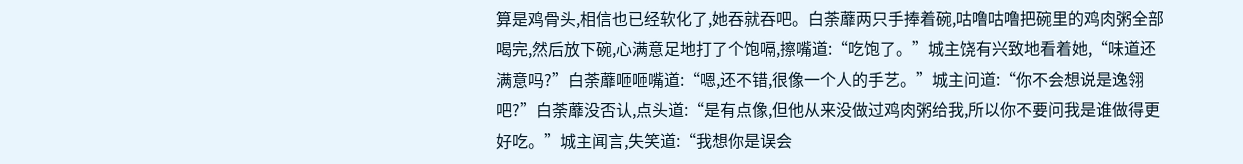算是鸡骨头,相信也已经软化了,她吞就吞吧。白荼蘼两只手捧着碗,咕噜咕噜把碗里的鸡肉粥全部喝完,然后放下碗,心满意足地打了个饱嗝,擦嘴道:“吃饱了。”城主饶有兴致地看着她,“味道还满意吗?”白荼蘼咂咂嘴道:“嗯,还不错,很像一个人的手艺。”城主问道:“你不会想说是逸翎吧?”白荼蘼没否认,点头道:“是有点像,但他从来没做过鸡肉粥给我,所以你不要问我是谁做得更好吃。”城主闻言,失笑道:“我想你是误会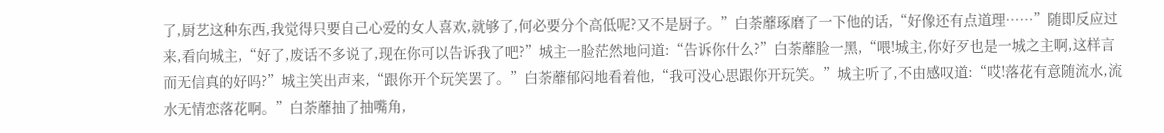了,厨艺这种东西,我觉得只要自己心爱的女人喜欢,就够了,何必要分个高低呢?又不是厨子。”白荼蘼琢磨了一下他的话,“好像还有点道理……”随即反应过来,看向城主,“好了,废话不多说了,现在你可以告诉我了吧?”城主一脸茫然地问道:“告诉你什么?”白荼蘼脸一黑,“喂!城主,你好歹也是一城之主啊,这样言而无信真的好吗?”城主笑出声来,“跟你开个玩笑罢了。”白荼蘼郁闷地看着他,“我可没心思跟你开玩笑。”城主听了,不由感叹道:“哎!落花有意随流水,流水无情恋落花啊。”白荼蘼抽了抽嘴角,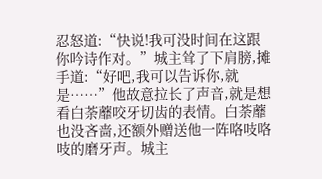忍怒道:“快说!我可没时间在这跟你吟诗作对。”城主耸了下肩膀,摊手道:“好吧,我可以告诉你,就是……”他故意拉长了声音,就是想看白荼蘼咬牙切齿的表情。白荼蘼也没吝啬,还额外赠送他一阵咯吱咯吱的磨牙声。城主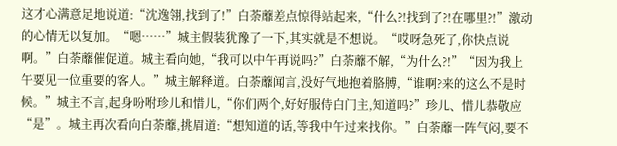这才心满意足地说道:“沈逸翎,找到了!”白荼蘼差点惊得站起来,“什么?!找到了?!在哪里?!”激动的心情无以复加。“嗯……”城主假装犹豫了一下,其实就是不想说。“哎呀急死了,你快点说啊。”白荼蘼催促道。城主看向她,“我可以中午再说吗?”白荼蘼不解,“为什么?!”“因为我上午要见一位重要的客人。”城主解释道。白荼蘼闻言,没好气地抱着胳膊,“谁啊?来的这么不是时候。”城主不言,起身吩咐珍儿和惜儿,“你们两个,好好服侍白门主,知道吗?”珍儿、惜儿恭敬应“是”。城主再次看向白荼蘼,挑眉道:“想知道的话,等我中午过来找你。”白荼蘼一阵气闷,要不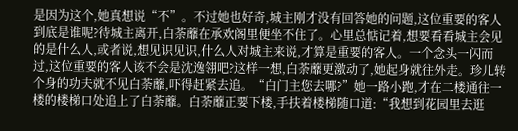是因为这个,她真想说“不”。不过她也好奇,城主刚才没有回答她的问题,这位重要的客人到底是谁呢?待城主离开,白荼蘼在承欢阁里便坐不住了。心里总惦记着,想要看看城主会见的是什么人,或者说,想见识见识,什么人对城主来说,才算是重要的客人。一个念头一闪而过,这位重要的客人该不会是沈逸翎吧?这样一想,白荼蘼更激动了,她起身就往外走。珍儿转个身的功夫就不见白荼蘼,吓得赶紧去追。“白门主您去哪?”她一路小跑,才在二楼通往一楼的楼梯口处追上了白荼蘼。白荼蘼正要下楼,手扶着楼梯随口道:“我想到花园里去逛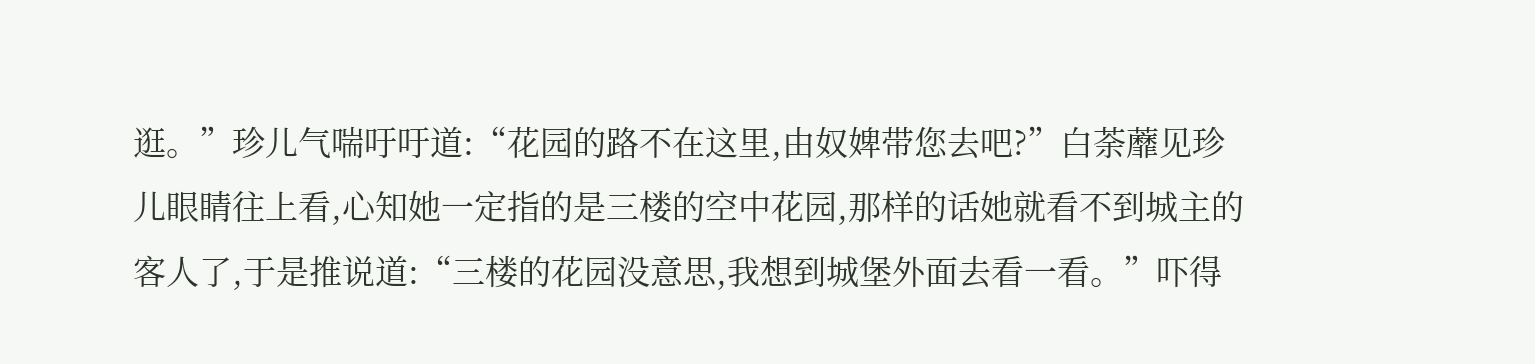逛。”珍儿气喘吁吁道:“花园的路不在这里,由奴婢带您去吧?”白荼蘼见珍儿眼睛往上看,心知她一定指的是三楼的空中花园,那样的话她就看不到城主的客人了,于是推说道:“三楼的花园没意思,我想到城堡外面去看一看。”吓得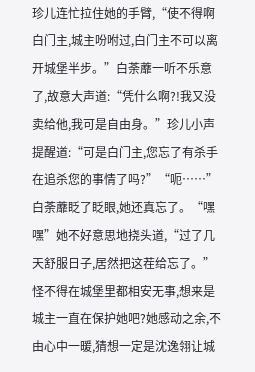珍儿连忙拉住她的手臂,“使不得啊白门主,城主吩咐过,白门主不可以离开城堡半步。”白荼蘼一听不乐意了,故意大声道:“凭什么啊?!我又没卖给他,我可是自由身。”珍儿小声提醒道:“可是白门主,您忘了有杀手在追杀您的事情了吗?”“呃……”白荼蘼眨了眨眼,她还真忘了。“嘿嘿”她不好意思地挠头道,“过了几天舒服日子,居然把这茬给忘了。”怪不得在城堡里都相安无事,想来是城主一直在保护她吧?她感动之余,不由心中一暖,猜想一定是沈逸翎让城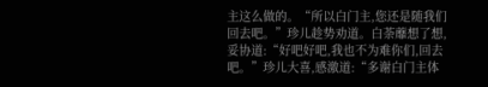主这么做的。“所以白门主,您还是随我们回去吧。”珍儿趁势劝道。白荼蘼想了想,妥协道:“好吧好吧,我也不为难你们,回去吧。”珍儿大喜,感激道:“多谢白门主体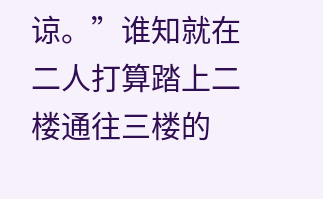谅。”谁知就在二人打算踏上二楼通往三楼的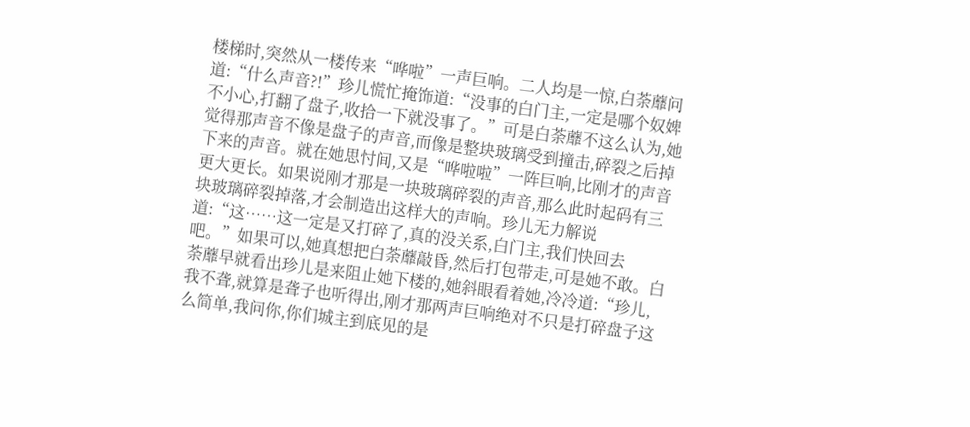楼梯时,突然从一楼传来“哗啦”一声巨响。二人均是一惊,白荼蘼问道:“什么声音?!”珍儿慌忙掩饰道:“没事的白门主,一定是哪个奴婢不小心,打翻了盘子,收拾一下就没事了。”可是白荼蘼不这么认为,她觉得那声音不像是盘子的声音,而像是整块玻璃受到撞击,碎裂之后掉下来的声音。就在她思忖间,又是“哗啦啦”一阵巨响,比刚才的声音更大更长。如果说刚才那是一块玻璃碎裂的声音,那么此时起码有三块玻璃碎裂掉落,才会制造出这样大的声响。珍儿无力解说道:“这……这一定是又打碎了,真的没关系,白门主,我们快回去吧。”如果可以,她真想把白荼蘼敲昏,然后打包带走,可是她不敢。白荼蘼早就看出珍儿是来阻止她下楼的,她斜眼看着她,冷冷道:“珍儿,我不聋,就算是聋子也听得出,刚才那两声巨响绝对不只是打碎盘子这么简单,我问你,你们城主到底见的是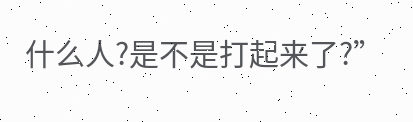什么人?是不是打起来了?”